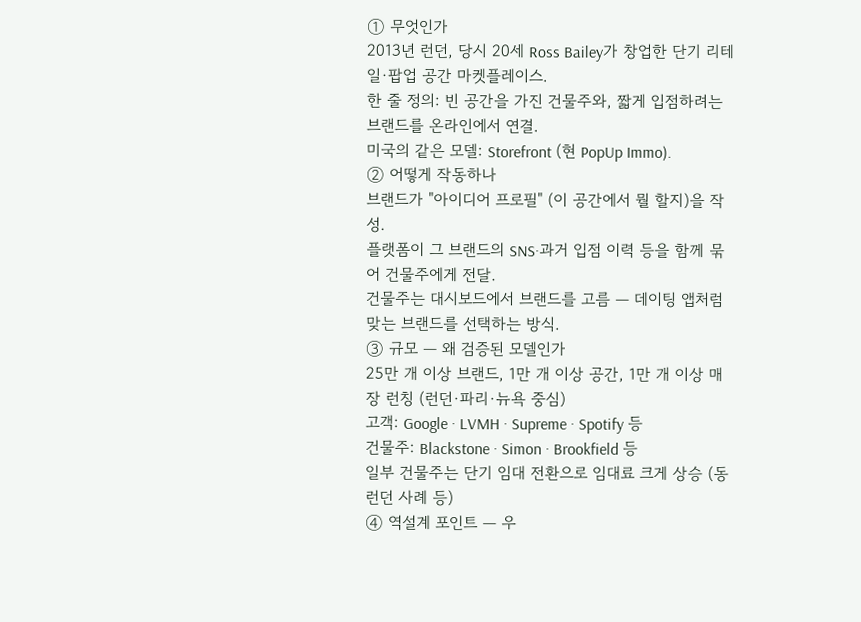① 무엇인가
2013년 런던, 당시 20세 Ross Bailey가 창업한 단기 리테일·팝업 공간 마켓플레이스.
한 줄 정의: 빈 공간을 가진 건물주와, 짧게 입점하려는 브랜드를 온라인에서 연결.
미국의 같은 모델: Storefront (현 PopUp Immo).
② 어떻게 작동하나
브랜드가 "아이디어 프로필" (이 공간에서 뭘 할지)을 작성.
플랫폼이 그 브랜드의 SNS·과거 입점 이력 등을 함께 묶어 건물주에게 전달.
건물주는 대시보드에서 브랜드를 고름 — 데이팅 앱처럼 맞는 브랜드를 선택하는 방식.
③ 규모 — 왜 검증된 모델인가
25만 개 이상 브랜드, 1만 개 이상 공간, 1만 개 이상 매장 런칭 (런던·파리·뉴욕 중심)
고객: Google · LVMH · Supreme · Spotify 등
건물주: Blackstone · Simon · Brookfield 등
일부 건물주는 단기 임대 전환으로 임대료 크게 상승 (동런던 사례 등)
④ 역설계 포인트 — 우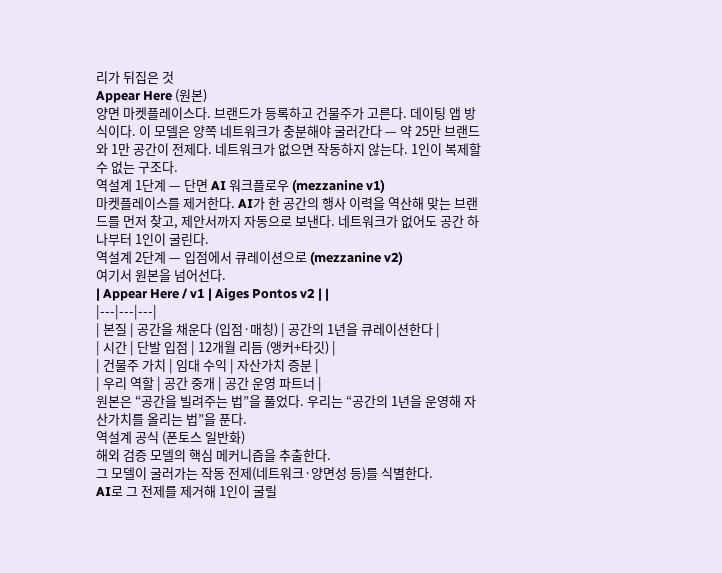리가 뒤집은 것
Appear Here (원본)
양면 마켓플레이스다. 브랜드가 등록하고 건물주가 고른다. 데이팅 앱 방식이다. 이 모델은 양쪽 네트워크가 충분해야 굴러간다 — 약 25만 브랜드와 1만 공간이 전제다. 네트워크가 없으면 작동하지 않는다. 1인이 복제할 수 없는 구조다.
역설계 1단계 — 단면 AI 워크플로우 (mezzanine v1)
마켓플레이스를 제거한다. AI가 한 공간의 행사 이력을 역산해 맞는 브랜드를 먼저 찾고, 제안서까지 자동으로 보낸다. 네트워크가 없어도 공간 하나부터 1인이 굴린다.
역설계 2단계 — 입점에서 큐레이션으로 (mezzanine v2)
여기서 원본을 넘어선다.
| Appear Here / v1 | Aiges Pontos v2 | |
|---|---|---|
| 본질 | 공간을 채운다 (입점·매칭) | 공간의 1년을 큐레이션한다 |
| 시간 | 단발 입점 | 12개월 리듬 (앵커+타깃) |
| 건물주 가치 | 임대 수익 | 자산가치 증분 |
| 우리 역할 | 공간 중개 | 공간 운영 파트너 |
원본은 “공간을 빌려주는 법”을 풀었다. 우리는 “공간의 1년을 운영해 자산가치를 올리는 법”을 푼다.
역설계 공식 (폰토스 일반화)
해외 검증 모델의 핵심 메커니즘을 추출한다.
그 모델이 굴러가는 작동 전제(네트워크·양면성 등)를 식별한다.
AI로 그 전제를 제거해 1인이 굴릴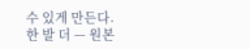수 있게 만든다.
한 발 더 — 원본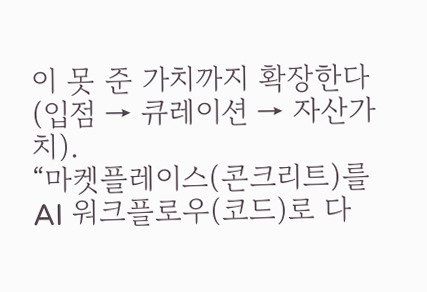이 못 준 가치까지 확장한다 (입점 → 큐레이션 → 자산가치).
“마켓플레이스(콘크리트)를 AI 워크플로우(코드)로 다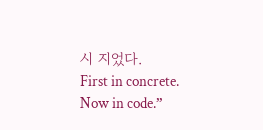시 지었다.
First in concrete. Now in code.”